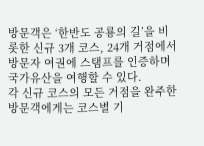방문객은 ‘한반도 공룡의 길’을 비롯한 신규 3개 코스, 24개 거점에서 방문자 여권에 스탬프를 인증하며 국가유산을 여행할 수 있다.
각 신규 코스의 모든 거점을 완주한 방문객에게는 코스별 기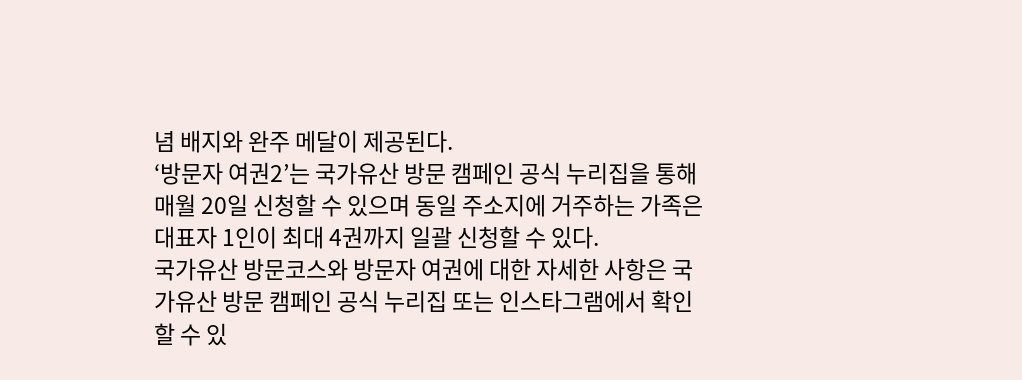념 배지와 완주 메달이 제공된다.
‘방문자 여권2’는 국가유산 방문 캠페인 공식 누리집을 통해 매월 20일 신청할 수 있으며 동일 주소지에 거주하는 가족은 대표자 1인이 최대 4권까지 일괄 신청할 수 있다.
국가유산 방문코스와 방문자 여권에 대한 자세한 사항은 국가유산 방문 캠페인 공식 누리집 또는 인스타그램에서 확인할 수 있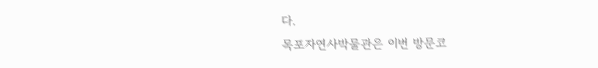다.
목포자연사박물관은 이번 방문코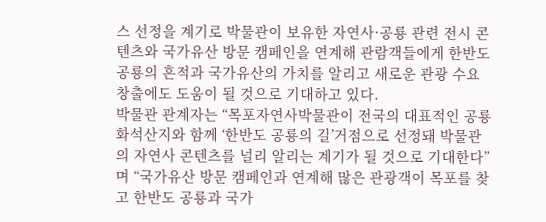스 선정을 계기로 박물관이 보유한 자연사·공룡 관련 전시 콘텐츠와 국가유산 방문 캠페인을 연계해 관람객들에게 한반도 공룡의 흔적과 국가유산의 가치를 알리고 새로운 관광 수요 창출에도 도움이 될 것으로 기대하고 있다.
박물관 관계자는 “목포자연사박물관이 전국의 대표적인 공룡 화석산지와 함께 ‘한반도 공룡의 길’거점으로 선정돼 박물관의 자연사 콘텐츠를 널리 알리는 계기가 될 것으로 기대한다”며 “국가유산 방문 캠페인과 연계해 많은 관광객이 목포를 찾고 한반도 공룡과 국가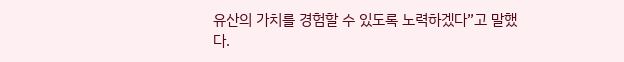유산의 가치를 경험할 수 있도록 노력하겠다”고 말했다.